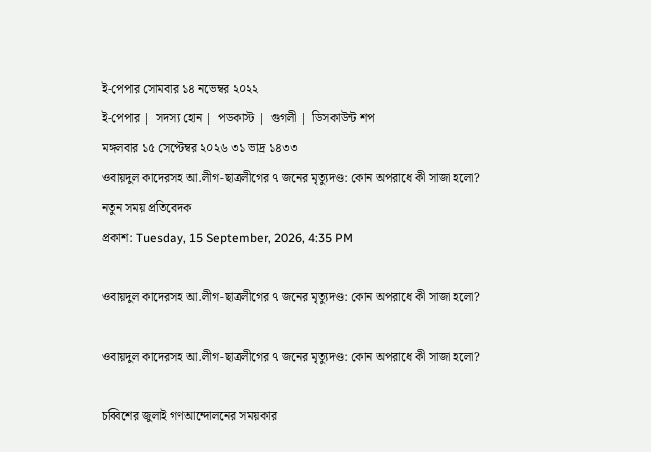ই-পেপার সোমবার ১৪ নভেম্বর ২০২২
ই-পেপার |  সদস্য হোন |  পডকাস্ট |  গুগলী |  ডিসকাউন্ট শপ
মঙ্গলবার ১৫ সেপ্টেম্বর ২০২৬ ৩১ ভাদ্র ১৪৩৩
ওবায়দুল কাদেরসহ আ.লীগ-ছাত্রলীগের ৭ জনের মৃত্যুদণ্ড: কোন অপরাধে কী সাজা হলো?
নতুন সময় প্রতিবেদক
প্রকাশ: Tuesday, 15 September, 2026, 4:35 PM

ওবায়দুল কাদেরসহ আ.লীগ-ছাত্রলীগের ৭ জনের মৃত্যুদণ্ড: কোন অপরাধে কী সাজা হলো?

ওবায়দুল কাদেরসহ আ.লীগ-ছাত্রলীগের ৭ জনের মৃত্যুদণ্ড: কোন অপরাধে কী সাজা হলো?

চব্বিশের জুলাই গণআন্দোলনের সময়কার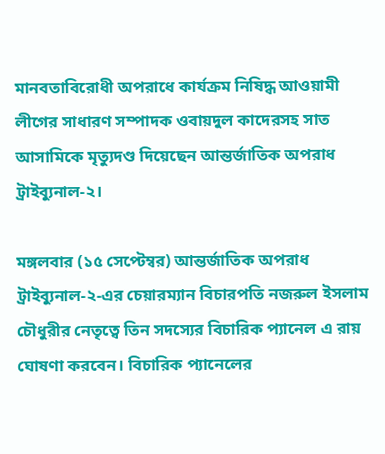মানবতাবিরোধী অপরাধে কার্যক্রম নিষিদ্ধ আওয়ামী লীগের সাধারণ সম্পাদক ওবায়দুল কাদেরসহ সাত আসামিকে মৃত্যুদণ্ড দিয়েছেন আন্তর্জাতিক অপরাধ ট্রাইব্যুনাল-২।

মঙ্গলবার (১৫ সেপ্টেম্বর) আন্তর্জাতিক অপরাধ ট্রাইব্যুনাল-২-এর চেয়ারম্যান বিচারপতি নজরুল ইসলাম চৌধুরীর নেতৃত্বে তিন সদস্যের বিচারিক প্যানেল এ রায় ঘোষণা করবেন। বিচারিক প্যানেলের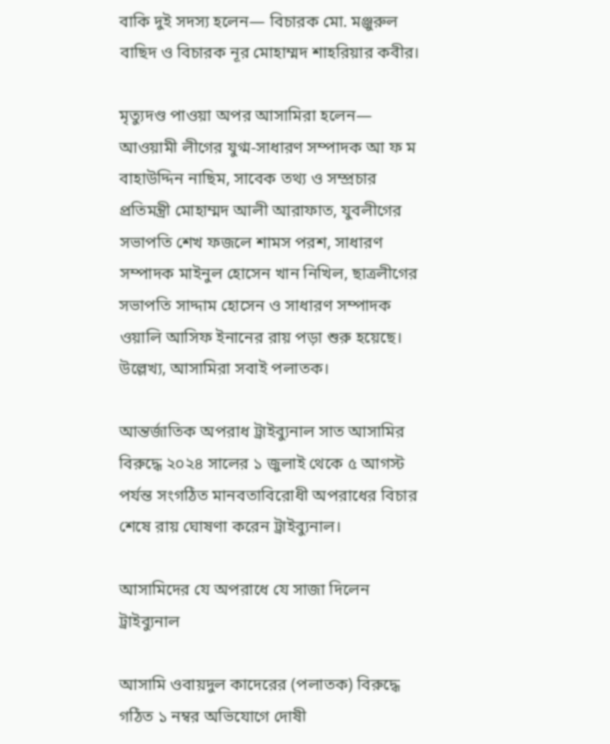বাকি দুই সদস্য হলেন— বিচারক মো. মঞ্জুরুল বাছিদ ও বিচারক নূর মোহাম্মদ শাহরিয়ার কবীর।

মৃত্যুদণ্ড পাওয়া অপর আসামিরা হলেন— আওয়ামী লীগের যুগ্ম-সাধারণ সম্পাদক আ ফ ম বাহাউদ্দিন নাছিম, সাবেক তথ্য ও সম্প্রচার প্রতিমন্ত্রী মোহাম্মদ আলী আরাফাত, যুবলীগের সভাপতি শেখ ফজলে শামস পরশ, সাধারণ সম্পাদক মাইনুল হোসেন খান নিখিল, ছাত্রলীগের সভাপতি সাদ্দাম হোসেন ও সাধারণ সম্পাদক ওয়ালি আসিফ ইনানের রায় পড়া শুরু হয়েছে। উল্লেখ্য, আসামিরা সবাই পলাতক।

আন্তর্জাতিক অপরাধ ট্রাইব্যুনাল সাত আসামির বিরুদ্ধে ২০২৪ সালের ১ জুলাই থেকে ৫ আগস্ট পর্যন্ত সংগঠিত মানবতাবিরোধী অপরাধের বিচার শেষে রায় ঘোষণা করেন ট্রাইব্যুনাল।

আসামিদের যে অপরাধে যে সাজা দিলেন ট্রাইব্যুনাল

আসামি ওবায়দুল কাদেরের (পলাতক) বিরুদ্ধে গঠিত ১ নম্বর অভিযোগে দোষী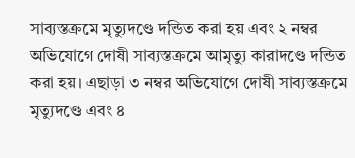সাব্যস্তক্রমে মৃত্যুদণ্ডে দন্ডিত করা হয় এবং ২ নম্বর অভিযোগে দোষী সাব্যস্তক্রমে আমৃত্যু কারাদণ্ডে দন্ডিত করা হয়। এছাড়া ৩ নম্বর অভিযোগে দোষী সাব্যস্তক্রমে মৃত্যুদণ্ডে এবং ৪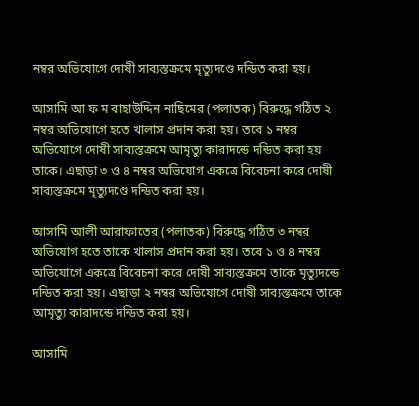নম্বর অভিযোগে দোষী সাব্যস্তক্রমে মৃত্যুদণ্ডে দন্ডিত করা হয়।

আসামি আ ফ ম বাহাউদ্দিন নাছিমের (পলাতক) বিরুদ্ধে গঠিত ২ নম্বর অভিযোগে হতে খালাস প্রদান করা হয়। তবে ১ নম্বর অভিযোগে দোষী সাব্যস্তক্রমে আমৃত্যু কারাদন্ডে দন্ডিত করা হয় তাকে। এছাড়া ৩ ও ৪ নম্বর অভিযোগ একত্রে বিবেচনা করে দোষী সাব্যস্তক্রমে মৃত্যুদণ্ডে দন্ডিত করা হয়।

আসামি আলী আরাফাতের (পলাতক) বিরুদ্ধে গঠিত ৩ নম্বর অভিযোগ হতে তাকে খালাস প্রদান করা হয়। তবে ১ ও ৪ নম্বর অভিযোগে একত্রে বিবেচনা করে দোষী সাব্যস্তক্রমে তাকে মৃত্যুদন্ডে দন্ডিত করা হয়। এছাড়া ২ নম্বর অভিযোগে দোষী সাব্যস্তক্রমে তাকে আমৃত্যু কারাদন্ডে দন্ডিত করা হয়।

আসামি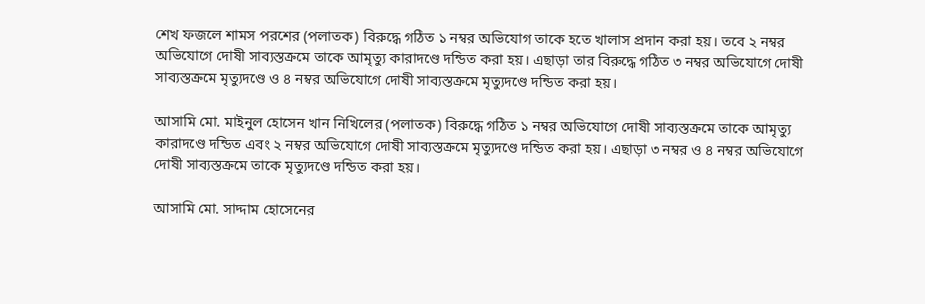শেখ ফজলে শামস পরশের (পলাতক) বিরুদ্ধে গঠিত ১ নম্বর অভিযোগ তাকে হতে খালাস প্রদান করা হয়। তবে ২ নম্বর অভিযোগে দোষী সাব্যস্তক্রমে তাকে আমৃত্যু কারাদণ্ডে দন্ডিত করা হয়। এছাড়া তার বিরুদ্ধে গঠিত ৩ নম্বর অভিযোগে দোষী সাব্যস্তক্রমে মৃত্যুদণ্ডে ও ৪ নম্বর অভিযোগে দোষী সাব্যস্তক্রমে মৃত্যুদণ্ডে দন্ডিত করা হয়।

আসামি মো. মাইনুল হোসেন খান নিখিলের (পলাতক) বিরুদ্ধে গঠিত ১ নম্বর অভিযোগে দোষী সাব্যস্তক্রমে তাকে আমৃত্যু কারাদণ্ডে দন্ডিত এবং ২ নম্বর অভিযোগে দোষী সাব্যস্তক্রমে মৃত্যুদণ্ডে দন্ডিত করা হয়। এছাড়া ৩ নম্বর ও ৪ নম্বর অভিযোগে দোষী সাব্যস্তক্রমে তাকে মৃত্যুদণ্ডে দন্ডিত করা হয়।

আসামি মো. সাদ্দাম হোসেনের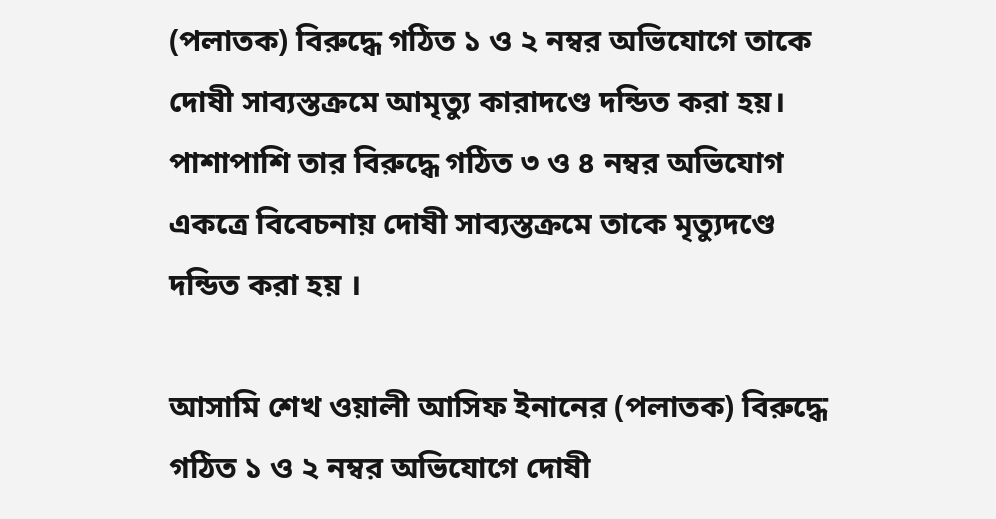(পলাতক) বিরুদ্ধে গঠিত ১ ও ২ নম্বর অভিযোগে তাকে দোষী সাব্যস্তক্রমে আমৃত্যু কারাদণ্ডে দন্ডিত করা হয়। পাশাপাশি তার বিরুদ্ধে গঠিত ৩ ও ৪ নম্বর অভিযোগ একত্রে বিবেচনায় দোষী সাব্যস্তক্রমে তাকে মৃত্যুদণ্ডে দন্ডিত করা হয় ।

আসামি শেখ ওয়ালী আসিফ ইনানের (পলাতক) বিরুদ্ধে গঠিত ১ ও ২ নম্বর অভিযোগে দোষী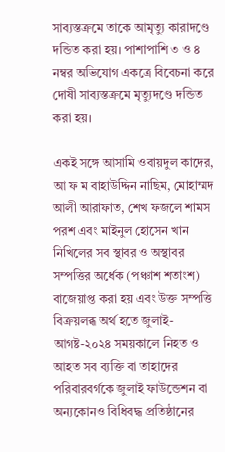সাব্যস্তক্রমে তাকে আমৃত্যু কারাদণ্ডে দন্ডিত করা হয়। পাশাপাশি ৩ ও ৪ নম্বর অভিযোগ একত্রে বিবেচনা করে দোষী সাব্যস্তক্রমে মৃত্যুদণ্ডে দন্ডিত করা হয়।

একই সঙ্গে আসামি ওবায়দুল কাদের, আ ফ ম বাহাউদ্দিন নাছিম, মোহাম্মদ আলী আরাফাত, শেখ ফজলে শামস পরশ এবং মাইনুল হোসেন খান নিখিলের সব স্থাবর ও অস্থাবর সম্পত্তির অর্ধেক (পঞ্চাশ শতাংশ) বাজেয়াপ্ত করা হয় এবং উক্ত সম্পত্তি বিক্রয়লব্ধ অর্থ হতে জুলাই-আগষ্ট-২০২৪ সময়কালে নিহত ও আহত সব ব্যক্তি বা তাহাদের পরিবারবর্গকে জুলাই ফাউন্ডেশন বা অন্যকোনও বিধিবদ্ধ প্রতিষ্ঠানের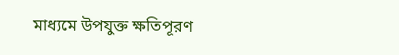মাধ্যমে উপযুক্ত ক্ষতিপূরণ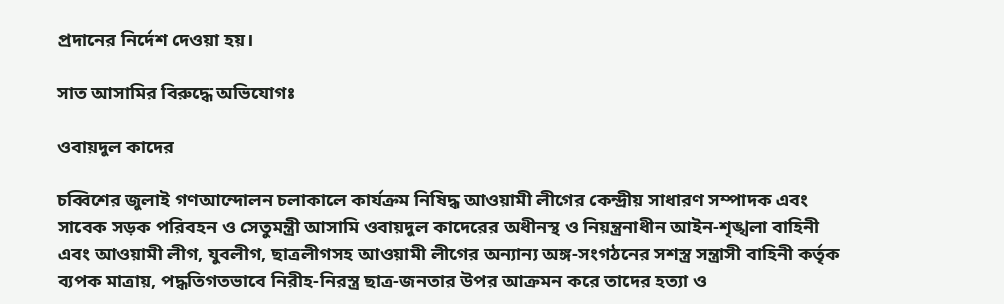প্রদানের নির্দেশ দেওয়া হয়।

সাত আসামির বিরুদ্ধে অভিযোগঃ

ওবায়দুল কাদের

চব্বিশের জুলাই গণআন্দোলন চলাকালে কার্যক্রম নিষিদ্ধ আওয়ামী লীগের কেন্দ্রীয় সাধারণ সম্পাদক এবং সাবেক সড়ক পরিবহন ও সেতুমন্ত্রী আসামি ওবায়দুল কাদেরের অধীনস্থ ও নিয়ন্ত্রনাধীন আইন-শৃঙ্খলা বাহিনী এবং আওয়ামী লীগ, যুবলীগ, ছাত্রলীগসহ আওয়ামী লীগের অন্যান্য অঙ্গ-সংগঠনের সশস্ত্র সন্ত্রাসী বাহিনী কর্তৃক ব্যপক মাত্রায়, পদ্ধতিগতভাবে নিরীহ-নিরস্ত্র ছাত্র-জনতার উপর আক্রমন করে তাদের হত্যা ও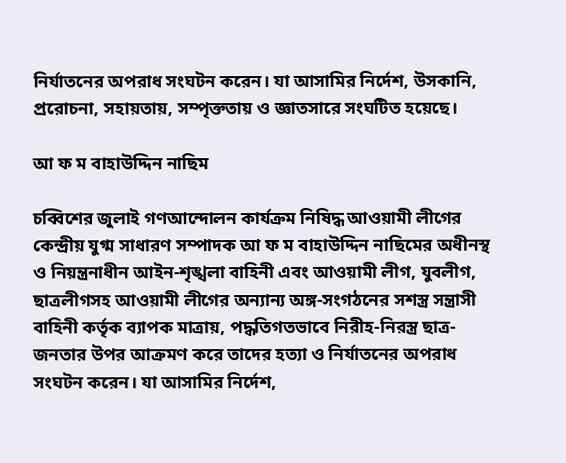নির্যাতনের অপরাধ সংঘটন করেন। যা আসামির নির্দেশ, উসকানি, প্ররোচনা, সহায়তায়, সম্পৃক্ততায় ও জ্ঞাতসারে সংঘটিত হয়েছে।

আ ফ ম বাহাউদ্দিন নাছিম

চব্বিশের জুলাই গণআন্দোলন কার্যক্রম নিষিদ্ধ আওয়ামী লীগের কেন্দ্রীয় যুগ্ম সাধারণ সম্পাদক আ ফ ম বাহাউদ্দিন নাছিমের অধীনস্থ ও নিয়ন্ত্রনাধীন আইন-শৃঙ্খলা বাহিনী এবং আওয়ামী লীগ, যুবলীগ, ছাত্রলীগসহ আওয়ামী লীগের অন্যান্য অঙ্গ-সংগঠনের সশস্ত্র সন্ত্রাসী বাহিনী কর্তৃক ব্যাপক মাত্রায়, পদ্ধতিগতভাবে নিরীহ-নিরস্ত্র ছাত্র-জনতার উপর আক্রমণ করে তাদের হত্যা ও নির্যাতনের অপরাধ সংঘটন করেন। যা আসামির নির্দেশ,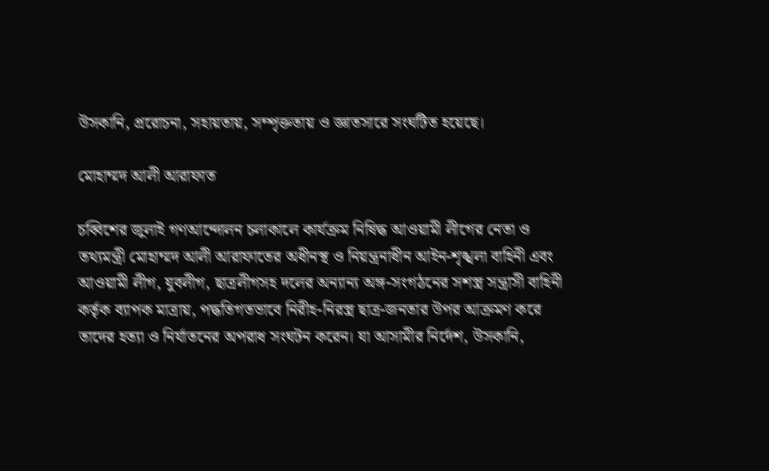উসকানি, প্ররোচনা, সহায়তায়, সম্পৃক্ততায় ও জ্ঞাতসারে সংঘটিত হয়েছে।

মোহাম্মদ আলী আরাফাত

চব্বিশের জুলাই গণআন্দোলন চলাকালে কার্যক্রম নিষিদ্ধ আওয়ামী লীগের নেতা ও তথ্যমন্ত্রী মোহাম্মদ আলী আরাফাতের অধীনস্থ ও নিয়ন্ত্রনাধীন আইন-শৃঙ্খলা বাহিনী এবং আওয়ামী লীগ, যুবলীগ, ছাত্রলীগসহ দলের অন্যান্য অঙ্গ-সংগঠনের সশস্ত্র সন্ত্রাসী বাহিনী কর্তৃক ব্যাপক মাত্রায়, পদ্ধতিগতভাবে নিরীহ-নিরস্ত্র ছাত্র-জনতার উপর আক্রমণ করে তাদের হত্যা ও নির্যাতনের অপরাধ সংঘটন করেন। যা আসামীর নির্দেশ, উসকানি,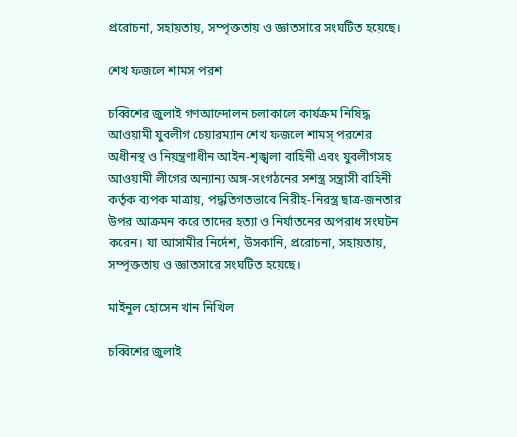প্ররোচনা, সহায়তায়, সম্পৃক্ততায় ও জ্ঞাতসারে সংঘটিত হয়েছে।

শেখ ফজলে শামস পরশ

চব্বিশের জুলাই গণআন্দোলন চলাকালে কার্যক্রম নিষিদ্ধ আওয়ামী যুবলীগ চেয়ারম্যান শেখ ফজলে শামস্ পরশের অধীনস্থ ও নিয়ন্ত্রণাধীন আইন-শৃঙ্খলা বাহিনী এবং যুবলীগসহ আওয়ামী লীগের অন্যান্য অঙ্গ-সংগঠনের সশস্ত্র সন্ত্রাসী বাহিনী কর্তৃক ব্যপক মাত্রায়, পদ্ধতিগতভাবে নিরীহ-নিরস্ত্র ছাত্র-জনতার উপর আক্রমন করে তাদের হত্যা ও নির্যাতনের অপরাধ সংঘটন করেন। যা আসামীর নির্দেশ, উসকানি, প্ররোচনা, সহায়তায়, সম্পৃক্ততায় ও জ্ঞাতসারে সংঘটিত হয়েছে।

মাইনুল হোসেন খান নিখিল

চব্বিশের জুলাই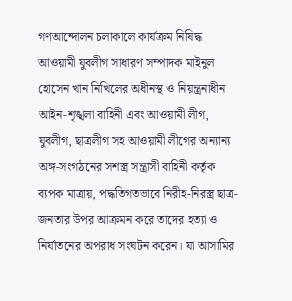গণআন্দোলন চলাকালে কার্যক্রম নিষিদ্ধ আওয়ামী যুবলীগ সাধারণ সম্পাদক মাইনুল হোসেন খান নিখিলের অধীনস্থ ও নিয়ন্ত্রনাধীন আইন-শৃঙ্খলা বাহিনী এবং আওয়ামী লীগ, যুবলীগ, ছাত্রলীগ সহ আওয়ামী লীগের অন্যান্য অঙ্গ-সংগঠনের সশস্ত্র সন্ত্রাসী বাহিনী কর্তৃক ব্যপক মাত্রায়, পদ্ধতিগতভাবে নিরীহ-নিরস্ত্র ছাত্র-জনতার উপর আক্রমন করে তাদের হত্যা ও নির্যাতনের অপরাধ সংঘটন করেন। যা আসামির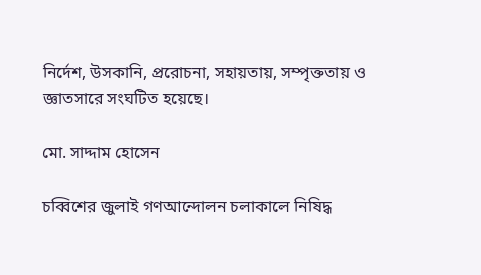নির্দেশ, উসকানি, প্ররোচনা, সহায়তায়, সম্পৃক্ততায় ও জ্ঞাতসারে সংঘটিত হয়েছে।

মো. সাদ্দাম হোসেন

চব্বিশের জুলাই গণআন্দোলন চলাকালে নিষিদ্ধ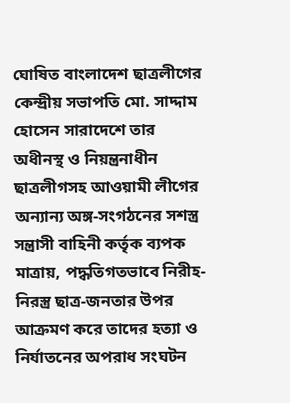ঘোষিত বাংলাদেশ ছাত্রলীগের কেন্দ্রীয় সভাপতি মো. সাদ্দাম হোসেন সারাদেশে তার অধীনস্থ ও নিয়ন্ত্রনাধীন ছাত্রলীগসহ আওয়ামী লীগের অন্যান্য অঙ্গ-সংগঠনের সশস্ত্র সন্ত্রাসী বাহিনী কর্তৃক ব্যপক মাত্রায়, পদ্ধতিগতভাবে নিরীহ-নিরস্ত্র ছাত্র-জনতার উপর আক্রমণ করে তাদের হত্যা ও নির্যাতনের অপরাধ সংঘটন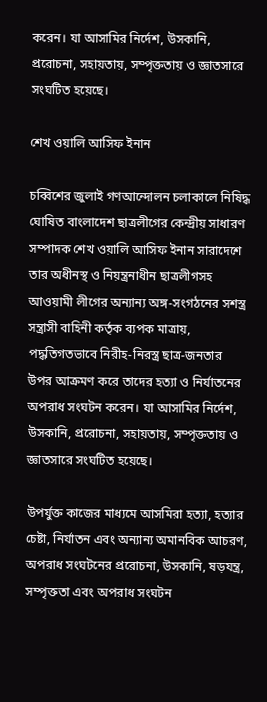করেন। যা আসামির নির্দেশ, উসকানি, প্ররোচনা, সহায়তায়, সম্পৃক্ততায় ও জ্ঞাতসারে সংঘটিত হয়েছে।

শেখ ওয়ালি আসিফ ইনান

চব্বিশের জুলাই গণআন্দোলন চলাকালে নিষিদ্ধ ঘোষিত বাংলাদেশ ছাত্রলীগের কেন্দ্রীয় সাধারণ সম্পাদক শেখ ওয়ালি আসিফ ইনান সারাদেশে তার অধীনস্থ ও নিয়ন্ত্রনাধীন ছাত্রলীগসহ আওয়ামী লীগের অন্যান্য অঙ্গ-সংগঠনের সশস্ত্র সন্ত্রাসী বাহিনী কর্তৃক ব্যপক মাত্রায়, পদ্ধতিগতভাবে নিরীহ-নিরস্ত্র ছাত্র-জনতার উপর আক্রমণ করে তাদের হত্যা ও নির্যাতনের অপরাধ সংঘটন করেন। যা আসামির নির্দেশ, উসকানি, প্ররোচনা, সহায়তায়, সম্পৃক্ততায় ও জ্ঞাতসারে সংঘটিত হয়েছে।

উপর্যুক্ত কাজের মাধ্যমে আসমিরা হত্যা, হত্যার চেষ্টা, নির্যাতন এবং অন্যান্য অমানবিক আচরণ, অপরাধ সংঘটনের প্ররোচনা, উসকানি, ষড়যন্ত্র, সম্পৃক্ততা এবং অপরাধ সংঘটন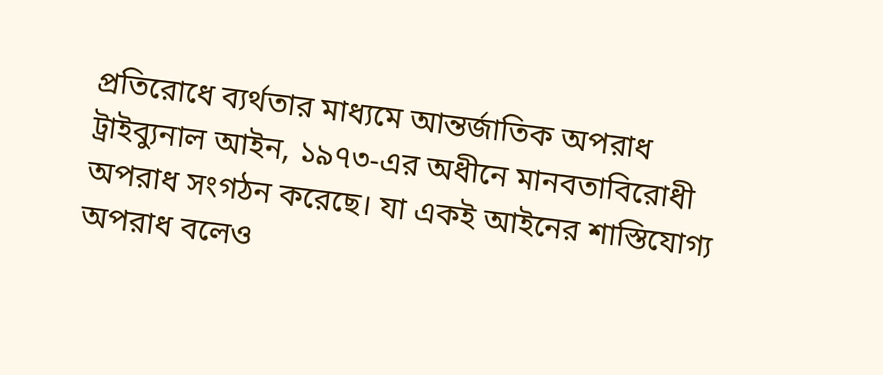প্রতিরোধে ব্যর্থতার মাধ্যমে আন্তর্জাতিক অপরাধ ট্রাইব্যুনাল আইন, ১৯৭৩-এর অধীনে মানবতাবিরোধী অপরাধ সংগঠন করেছে। যা একই আইনের শাস্তিযোগ্য অপরাধ বলেও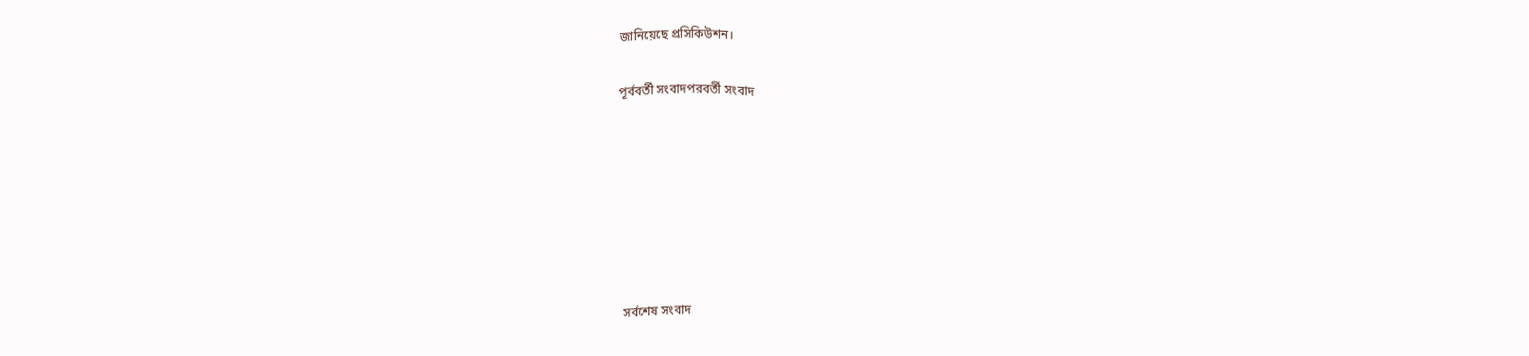জানিয়েছে প্রসিকিউশন।

পূর্ববর্তী সংবাদপরবর্তী সংবাদ







  সর্বশেষ সংবাদ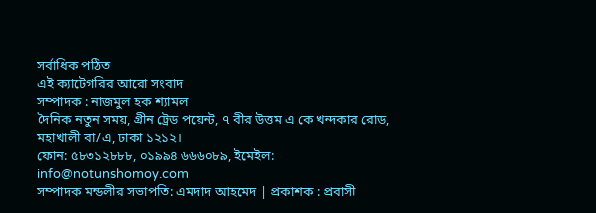সর্বাধিক পঠিত
এই ক্যাটেগরির আরো সংবাদ
সম্পাদক : নাজমুল হক শ্যামল
দৈনিক নতুন সময়, গ্রীন ট্রেড পয়েন্ট, ৭ বীর উত্তম এ কে খন্দকার রোড, মহাখালী বা/এ, ঢাকা ১২১২।
ফোন: ৫৮৩১২৮৮৮, ০১৯৯৪ ৬৬৬০৮৯, ইমেইল: info@notunshomoy.com
সম্পাদক মন্ডলীর সভাপতি: এমদাদ আহমেদ | প্রকাশক : প্রবাসী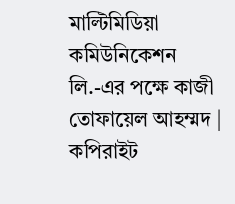মাল্টিমিডিয়া কমিউনিকেশন লি.-এর পক্ষে কাজী তোফায়েল আহম্মদ | কপিরাইট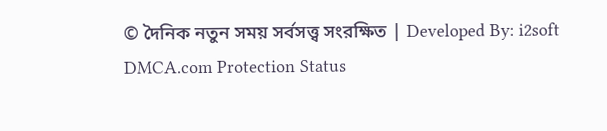© দৈনিক নতুন সময় সর্বসত্ত্ব সংরক্ষিত | Developed By: i2soft
DMCA.com Protection Status